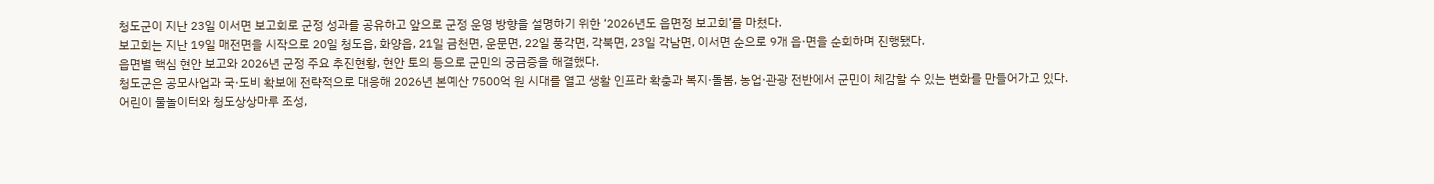청도군이 지난 23일 이서면 보고회로 군정 성과를 공유하고 앞으로 군정 운영 방향을 설명하기 위한 ‘2026년도 읍면정 보고회’를 마쳤다.
보고회는 지난 19일 매전면을 시작으로 20일 청도읍, 화양읍, 21일 금천면, 운문면, 22일 풍각면, 각북면, 23일 각남면, 이서면 순으로 9개 읍·면을 순회하며 진행됐다.
읍면별 핵심 현안 보고와 2026년 군정 주요 추진현황, 현안 토의 등으로 군민의 궁금증을 해결했다.
청도군은 공모사업과 국·도비 확보에 전략적으로 대응해 2026년 본예산 7500억 원 시대를 열고 생활 인프라 확충과 복지·돌봄, 농업·관광 전반에서 군민이 체감할 수 있는 변화를 만들어가고 있다.
어린이 물놀이터와 청도상상마루 조성,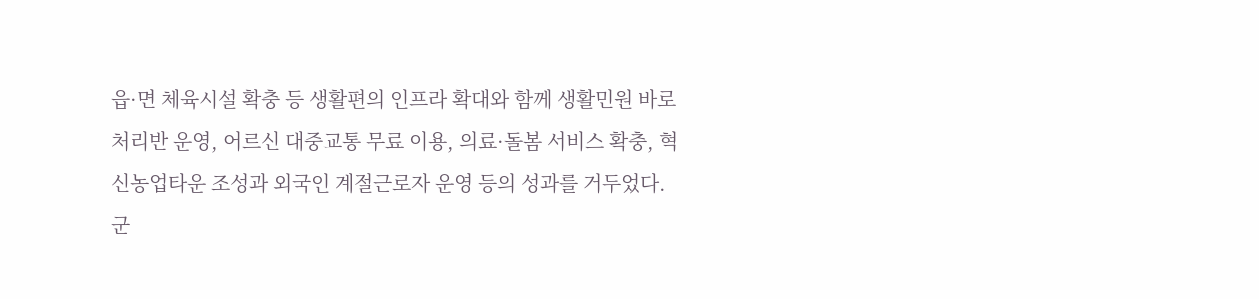읍·면 체육시설 확충 등 생활편의 인프라 확대와 함께 생활민원 바로 처리반 운영, 어르신 대중교통 무료 이용, 의료·돌봄 서비스 확충, 혁신농업타운 조성과 외국인 계절근로자 운영 등의 성과를 거두었다.
군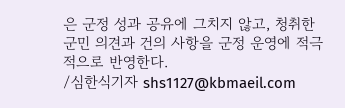은 군정 성과 공유에 그치지 않고, 청취한 군민 의견과 건의 사항을 군정 운영에 적극적으로 반영한다.
/심한식기자 shs1127@kbmaeil.com